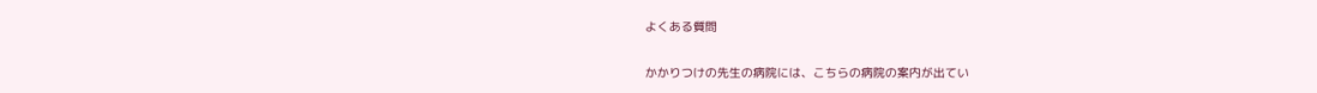よくある質問

かかりつけの先生の病院には、こちらの病院の案内が出てい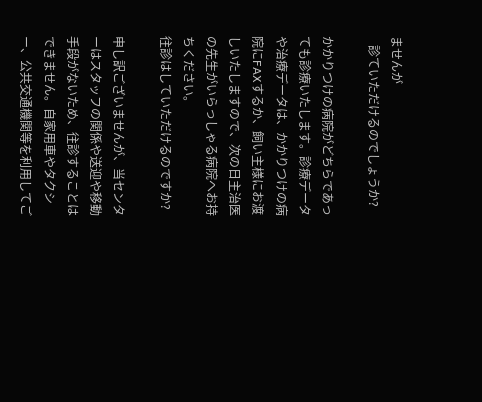ませんが
   診ていただけるのでしょうか?

かかりつけの病院がどちらであっても診療いたします。診療データや治療データは、かかりつけの病院にFAXするか、飼い主様にお渡しいたしますので、次の日主治医の先生がいらっしゃる病院へお持ちください。
往診はしていただけるのですか?

申し訳ございませんが、当センターはスタッフの関係や送迎や移動手段がないため、往診することはできません。自家用車やタクシー、公共交通機関等を利用してご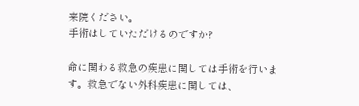来院ください。
手術はしていただけるのですか?

命に関わる救急の疾患に関しては手術を行います。救急でない外科疾患に関しては、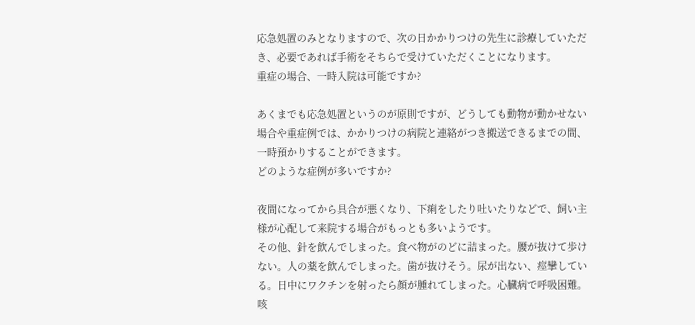応急処置のみとなりますので、次の日かかりつけの先生に診療していただき、必要であれば手術をそちらで受けていただくことになります。
重症の場合、一時入院は可能ですか?

あくまでも応急処置というのが原則ですが、どうしても動物が動かせない場合や重症例では、かかりつけの病院と連絡がつき搬送できるまでの間、一時預かりすることができます。
どのような症例が多いですか?

夜間になってから具合が悪くなり、下痢をしたり吐いたりなどで、飼い主様が心配して来院する場合がもっとも多いようです。
その他、針を飲んでしまった。食べ物がのどに詰まった。腰が抜けて歩けない。人の薬を飲んでしまった。歯が抜けそう。尿が出ない、痙攣している。日中にワクチンを射ったら顔が腫れてしまった。心臓病で呼吸困難。咳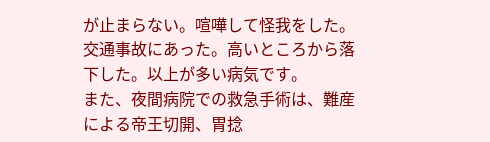が止まらない。喧嘩して怪我をした。交通事故にあった。高いところから落下した。以上が多い病気です。
また、夜間病院での救急手術は、難産による帝王切開、胃捻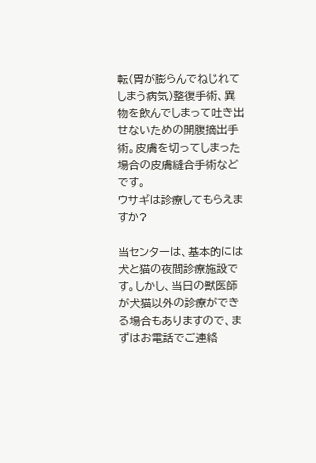転(胃が膨らんでねじれてしまう病気)整復手術、異物を飲んでしまって吐き出せないための開腹摘出手術。皮膚を切ってしまった場合の皮膚縫合手術などです。
ウサギは診療してもらえますか?

当センターは、基本的には犬と猫の夜間診療施設です。しかし、当日の獣医師が犬猫以外の診療ができる場合もありますので、まずはお電話でご連絡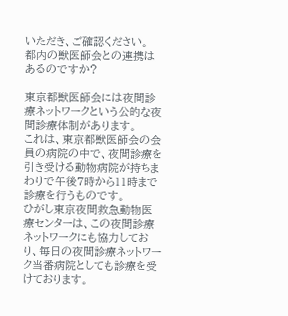いただき、ご確認ください。
都内の獣医師会との連携はあるのですか?

東京都獣医師会には夜間診療ネットワークという公的な夜間診療体制があります。
これは、東京都獣医師会の会員の病院の中で、夜間診療を引き受ける動物病院が持ちまわりで午後7時から11時まで診療を行うものです。
ひがし東京夜間救急動物医療センターは、この夜間診療ネットワークにも協力しており、毎日の夜間診療ネットワーク当番病院としても診療を受けております。